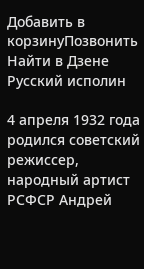Добавить в корзинуПозвонить
Найти в Дзене
Русский исполин

4 апреля 1932 года родился советский режиссер, народный артист РСФСР Андрей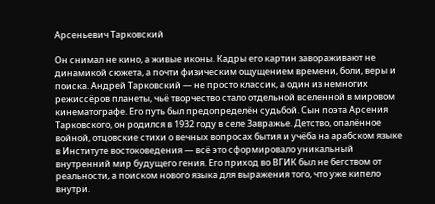Арсеньевич Тарковский

Он снимал не кино, а живые иконы. Кадры его картин завораживают не динамикой сюжета, а почти физическим ощущением времени, боли, веры и поиска. Андрей Тарковский — не просто классик, а один из немногих режиссёров планеты, чьё творчество стало отдельной вселенной в мировом кинематографе. Его путь был предопределён судьбой. Сын поэта Арсения Тарковского, он родился в 1932 году в селе Завражье. Детство, опалённое войной, отцовские стихи о вечных вопросах бытия и учёба на арабском языке в Институте востоковедения — всё это сформировало уникальный внутренний мир будущего гения. Его приход во ВГИК был не бегством от реальности, а поиском нового языка для выражения того, что уже кипело внутри.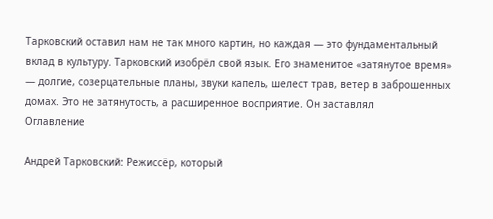Тарковский оставил нам не так много картин, но каждая — это фундаментальный вклад в культуру. Тарковский изобрёл свой язык. Его знаменитое «затянутое время» — долгие, созерцательные планы, звуки капель, шелест трав, ветер в заброшенных домах. Это не затянутость, а расширенное восприятие. Он заставлял
Оглавление

Андрей Тарковский: Режиссёр, который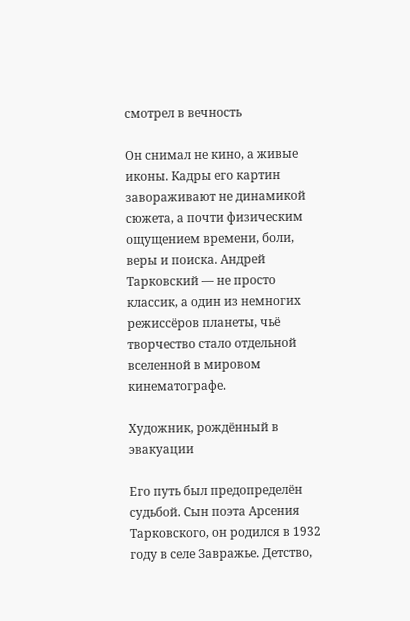смотрел в вечность

Он снимал не кино, а живые иконы. Кадры его картин завораживают не динамикой сюжета, а почти физическим ощущением времени, боли, веры и поиска. Андрей Тарковский — не просто классик, а один из немногих режиссёров планеты, чьё творчество стало отдельной вселенной в мировом кинематографе.

Художник, рождённый в эвакуации

Его путь был предопределён судьбой. Сын поэта Арсения Тарковского, он родился в 1932 году в селе Завражье. Детство,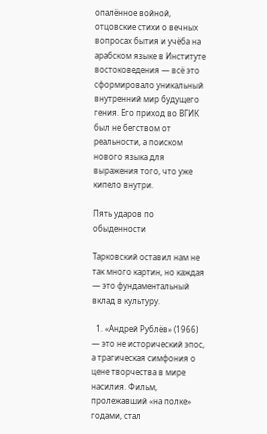опалённое войной, отцовские стихи о вечных вопросах бытия и учёба на арабском языке в Институте востоковедения — всё это сформировало уникальный внутренний мир будущего гения. Его приход во ВГИК был не бегством от реальности, а поиском нового языка для выражения того, что уже кипело внутри.

Пять ударов по обыденности

Тарковский оставил нам не так много картин, но каждая — это фундаментальный вклад в культуру.

  1. «Андрей Рублёв» (1966) — это не исторический эпос, а трагическая симфония о цене творчества в мире насилия. Фильм, пролежавший «на полке» годами, стал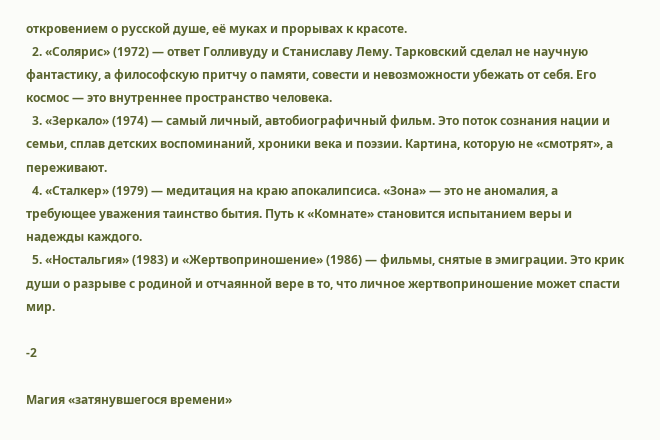откровением о русской душе, её муках и прорывах к красоте.
  2. «Солярис» (1972) — ответ Голливуду и Станиславу Лему. Тарковский сделал не научную фантастику, а философскую притчу о памяти, совести и невозможности убежать от себя. Его космос — это внутреннее пространство человека.
  3. «Зеркало» (1974) — самый личный, автобиографичный фильм. Это поток сознания нации и семьи, сплав детских воспоминаний, хроники века и поэзии. Картина, которую не «смотрят», а переживают.
  4. «Сталкер» (1979) — медитация на краю апокалипсиса. «Зона» — это не аномалия, а требующее уважения таинство бытия. Путь к «Комнате» становится испытанием веры и надежды каждого.
  5. «Ностальгия» (1983) и «Жертвоприношение» (1986) — фильмы, снятые в эмиграции. Это крик души о разрыве с родиной и отчаянной вере в то, что личное жертвоприношение может спасти мир.

-2

Магия «затянувшегося времени»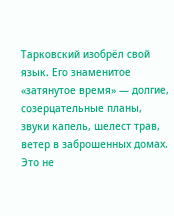Тарковский изобрёл свой язык. Его знаменитое «затянутое время» — долгие, созерцательные планы, звуки капель, шелест трав, ветер в заброшенных домах. Это не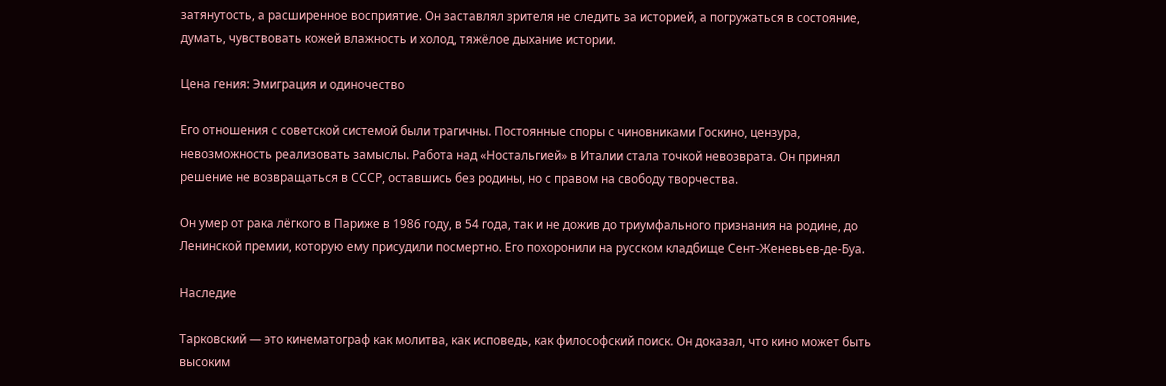затянутость, а расширенное восприятие. Он заставлял зрителя не следить за историей, а погружаться в состояние, думать, чувствовать кожей влажность и холод, тяжёлое дыхание истории.

Цена гения: Эмиграция и одиночество

Его отношения с советской системой были трагичны. Постоянные споры с чиновниками Госкино, цензура, невозможность реализовать замыслы. Работа над «Ностальгией» в Италии стала точкой невозврата. Он принял решение не возвращаться в СССР, оставшись без родины, но с правом на свободу творчества.

Он умер от рака лёгкого в Париже в 1986 году, в 54 года, так и не дожив до триумфального признания на родине, до Ленинской премии, которую ему присудили посмертно. Его похоронили на русском кладбище Сент-Женевьев-де-Буа.

Наследие

Тарковский — это кинематограф как молитва, как исповедь, как философский поиск. Он доказал, что кино может быть высоким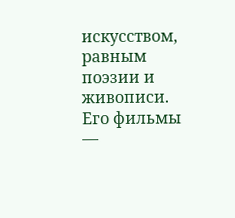искусством, равным поэзии и живописи. Его фильмы —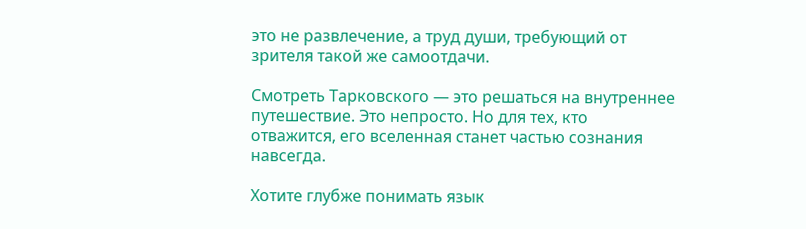это не развлечение, а труд души, требующий от зрителя такой же самоотдачи.

Смотреть Тарковского — это решаться на внутреннее путешествие. Это непросто. Но для тех, кто отважится, его вселенная станет частью сознания навсегда.

Хотите глубже понимать язык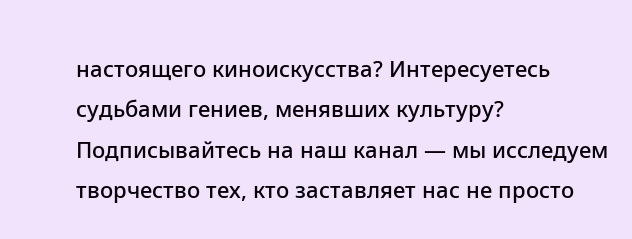настоящего киноискусства? Интересуетесь судьбами гениев, менявших культуру? Подписывайтесь на наш канал — мы исследуем творчество тех, кто заставляет нас не просто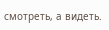смотреть, а видеть.